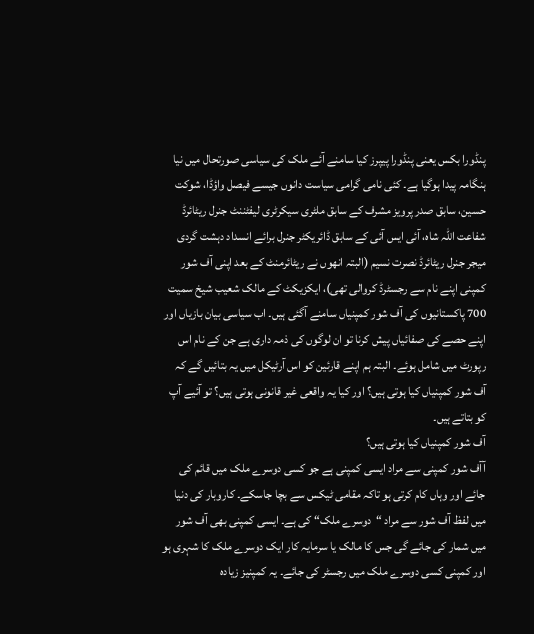پنڈورا بکس یعنی پنڈورا پیپرز کیا سامنے آئے ملک کی سیاسی صورتحال میں نیا ہنگامہ پیدا ہوگیا ہے۔ کئی نامی گرامی سیاست دانوں جیسے فیصل واؤڈا، شوکت حسین، سابق صدر پرویز مشرف کے سابق ملٹری سیکرٹری لیفٹننٹ جنرل ریٹائرڈ شفاعت اللہ شاہ، آئی ایس آئی کے سابق ڈائریکٹر جنرل برائے انسداد دہشت گردی میجر جنرل ریٹائرڈ نصرت نسیم (البتہ انھوں نے ریٹائرمنٹ کے بعد اپنی آف شور کمپنی اپنے نام سے رجسٹرڈ کروالی تھی)، ایکزیکٹ کے مالک شعیب شیخ سمیت 700 پاکستانیوں کی آف شور کمپنیاں سامنے آگئی ہیں۔ اب سیاسی بیان بازیاں اور اپنے حصے کی صفائیاں پیش کرنا تو ان لوگوں کی ذمہ داری ہے جن کے نام اس رپورٹ میں شامل ہوئے۔ البتہ ہم اپنے قارئین کو اس آرٹیکل میں یہ بتائیں گے کہ آف شور کمپنیاں کیا ہوتی ہیں؟ اور کیا یہ واقعی غیر قانونی ہوتی ہیں؟ تو آئیے آپ کو بتاتے ہیں۔
آف شور کمپنیاں کیا ہوتی ہیں؟
آآف شور کمپنی سے مراد ایسی کمپنی ہے جو کسی دوسرے ملک میں قائم کی جائے اور وہاں کام کرتی ہو تاکہ مقامی ٹیکس سے بچا جاسکے۔ کاروبار کی دنیا میں لفظ آف شور سے مراد “دوسرے ملک“ کی ہے۔ ایسی کمپنی بھی آف شور میں شمار کی جائے گی جس کا مالک یا سرمایہ کار ایک دوسرے ملک کا شہری ہو اور کمپنی کسی دوسرے ملک میں رجسٹر کی جائے۔ یہ کمپنیز زیادہ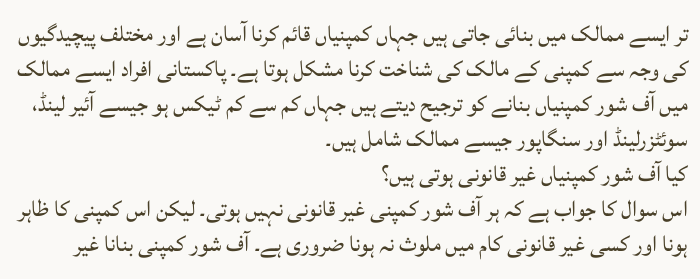تر ایسے ممالک میں بنائی جاتی ہیں جہاں کمپنیاں قائم کرنا آسان ہے اور مختلف پیچیدگیوں کی وجہ سے کمپنی کے مالک کی شناخت کرنا مشکل ہوتا ہے۔ پاکستانی افراد ایسے ممالک میں آف شور کمپنیاں بنانے کو ترجیح دیتے ہیں جہاں کم سے کم ٹیکس ہو جیسے آئیر لینڈ، سوئٹزرلینڈ اور سنگاپور جیسے ممالک شامل ہیں۔
کیا آف شور کمپنیاں غیر قانونی ہوتی ہیں؟
اس سوال کا جواب ہے کہ ہر آف شور کمپنی غیر قانونی نہیں ہوتی۔ لیکن اس کمپنی کا ظاہر ہونا اور کسی غیر قانونی کام میں ملوث نہ ہونا ضروری ہے۔ آف شور کمپنی بنانا غیر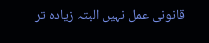قانونی عمل نہیں البتہ زیادہ تر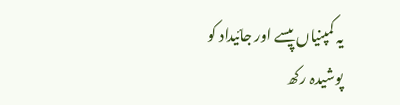یہ کمپنیاں پیسے اور جائیداد کو پوشیدہ رکھ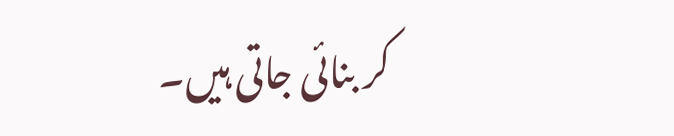کر بنائی جاتی ہیں۔